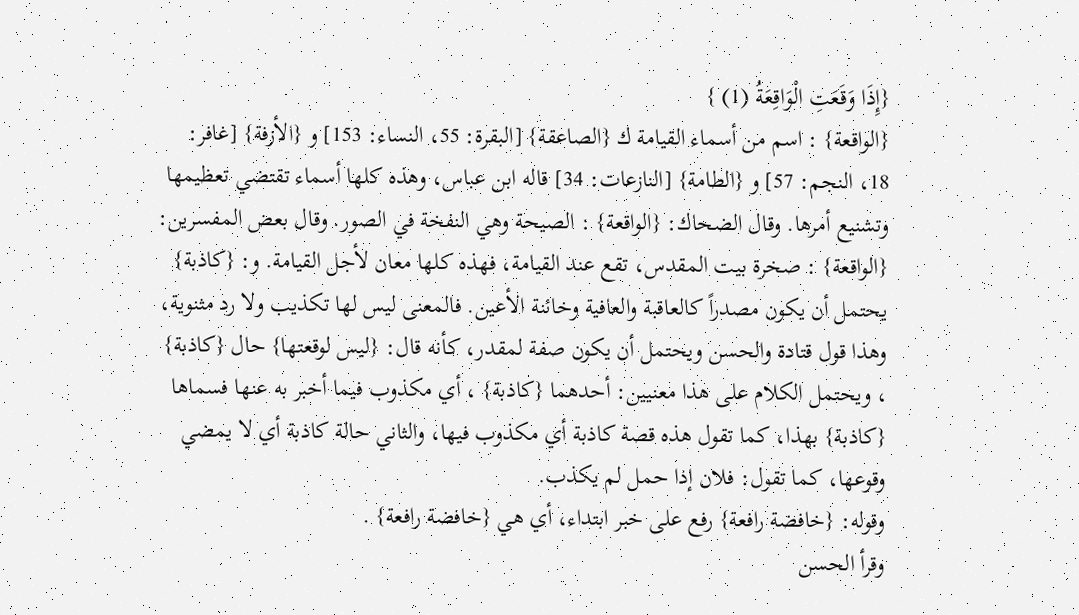{إِذَا وَقَعَتِ الْوَاقِعَةُ (1) }
{الواقعة} : اسم من أسماء القيامة ك {الصاعقة} [البقرة: 55، النساء: 153] و {الأزفة} [غافر: 18، النجم: 57] و {الطامة} [النازعات: 34] قاله ابن عباس، وهذه كلها أسماء تقتضي تعظيمها وتشنيع أمرها. وقال الضحاك: {الواقعة} : الصيحة وهي النفخة في الصور. وقال بعض المفسرين: {الواقعة} : صخرة بيت المقدس، تقع عند القيامة، فهذه كلها معان لأجل القيامة. و: {كاذبة} يحتمل أن يكون مصدراً كالعاقبة والعافية وخائنة الأعين. فالمعنى ليس لها تكذيب ولا رد مثنوية، وهذا قول قتادة والحسن ويحتمل أن يكون صفة لمقدر، كأنه قال: {ليس لوقعتها} حال {كاذبة} ، ويحتمل الكلام على هذا معنيين: أحدهما {كاذبة} ، أي مكذوب فيما أخبر به عنها فسماها {كاذبة} بهذا، كما تقول هذه قصة كاذبة أي مكذوب فيها، والثاني حالة كاذبة أي لا يمضي وقوعها، كما تقول: فلان إذا حمل لم يكذب.
وقوله: {خافضة رافعة} رفع على خبر ابتداء، أي هي {خافضة رافعة} .
وقرأ الحسن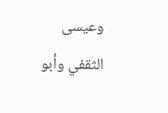وعيسى الثقفي وأبو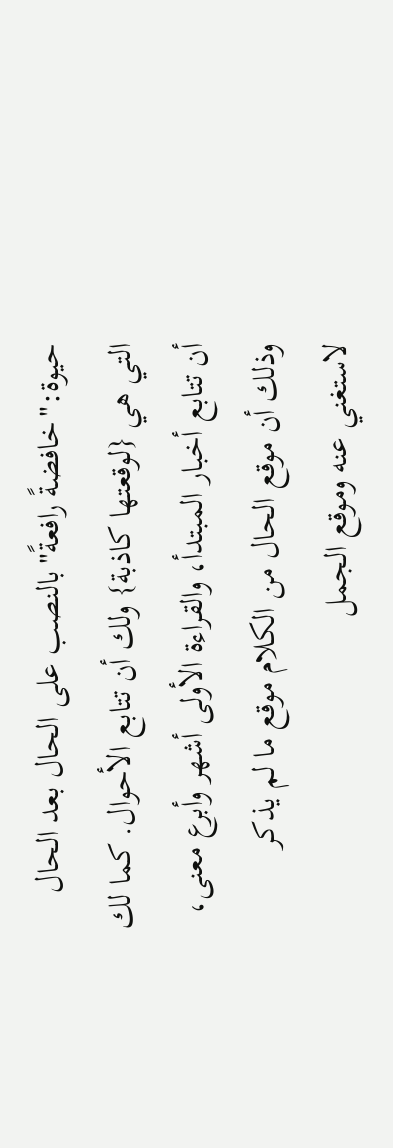حيوة:"خافضةً رافعةً"بالنصب على الحال بعد الحال التي هي {لوقعتها كاذبة} ولك أن تتابع الأحوال. كما لك أن تتابع أخبار المبتدأ، والقراءة الأولى أشهر وأبرع معنى، وذلك أن موقع الحال من الكلام موقع ما لم يذكر لاستغني عنه وموقع الجمل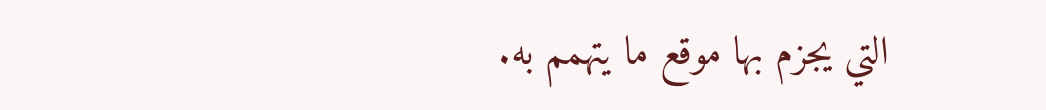التي يجزم بها موقع ما يتهمم به.